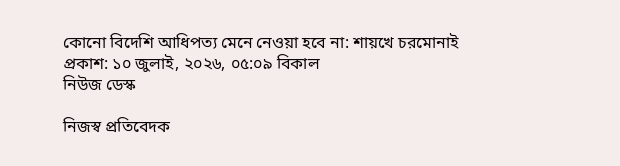কোনো বিদেশি আধিপত্য মেনে নেওয়া হবে না: শায়খে চরমোনাই
প্রকাশ: ১০ জুলাই, ২০২৬, ০৫:০৯ বিকাল
নিউজ ডেস্ক

নিজস্ব প্রতিবেদক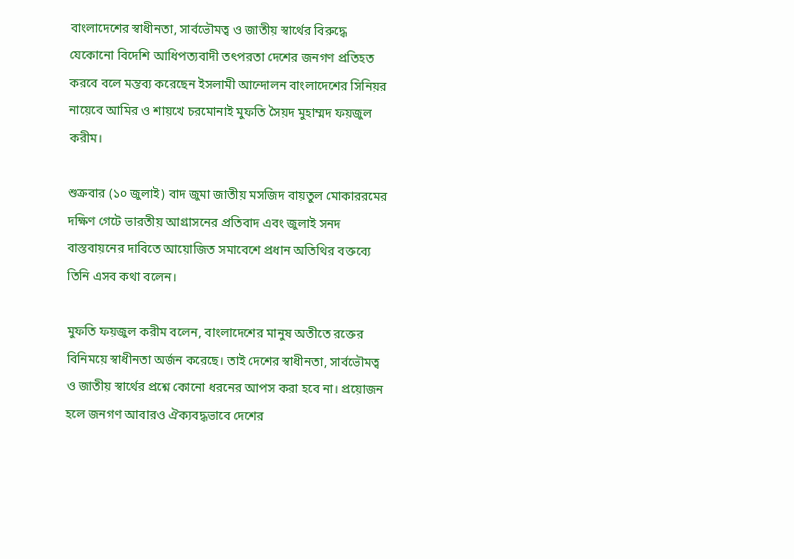বাংলাদেশের স্বাধীনতা, সার্বভৌমত্ব ও জাতীয় স্বার্থের বিরুদ্ধে যেকোনো বিদেশি আধিপত্যবাদী তৎপরতা দেশের জনগণ প্রতিহত করবে বলে মন্তব্য করেছেন ইসলামী আন্দোলন বাংলাদেশের সিনিয়র নায়েবে আমির ও শায়খে চরমোনাই মুফতি সৈয়দ মুহাম্মদ ফয়জুল করীম।

শুক্রবার (১০ জুলাই) বাদ জুমা জাতীয় মসজিদ বায়তুল মোকাররমের দক্ষিণ গেটে ভারতীয় আগ্রাসনের প্রতিবাদ এবং জুলাই সনদ বাস্তবায়নের দাবিতে আয়োজিত সমাবেশে প্রধান অতিথির বক্তব্যে তিনি এসব কথা বলেন।

মুফতি ফয়জুল করীম বলেন, বাংলাদেশের মানুষ অতীতে রক্তের বিনিময়ে স্বাধীনতা অর্জন করেছে। তাই দেশের স্বাধীনতা, সার্বভৌমত্ব ও জাতীয় স্বার্থের প্রশ্নে কোনো ধরনের আপস করা হবে না। প্রয়োজন হলে জনগণ আবারও ঐক্যবদ্ধভাবে দেশের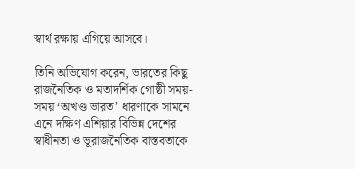স্বার্থ রক্ষায় এগিয়ে আসবে।

তিনি অভিযোগ করেন, ভারতের কিছু রাজনৈতিক ও মতাদর্শিক গোষ্ঠী সময়-সময় ‘অখণ্ড ভারত’ ধারণাকে সামনে এনে দক্ষিণ এশিয়ার বিভিন্ন দেশের স্বাধীনতা ও ভূরাজনৈতিক বাস্তবতাকে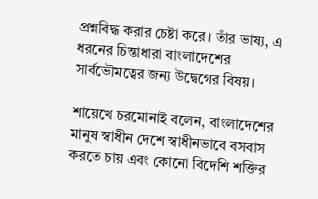প্রশ্নবিদ্ধ করার চেষ্টা করে। তাঁর ভাষ্য, এ ধরনের চিন্তাধারা বাংলাদেশের সার্বভৌমত্বের জন্য উদ্বেগের বিষয়।

শায়েখে চরমোনাই বলেন, বাংলাদেশের মানুষ স্বাধীন দেশে স্বাধীনভাবে বসবাস করতে চায় এবং কোনো বিদেশি শক্তির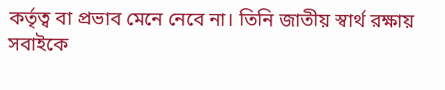কর্তৃত্ব বা প্রভাব মেনে নেবে না। তিনি জাতীয় স্বার্থ রক্ষায় সবাইকে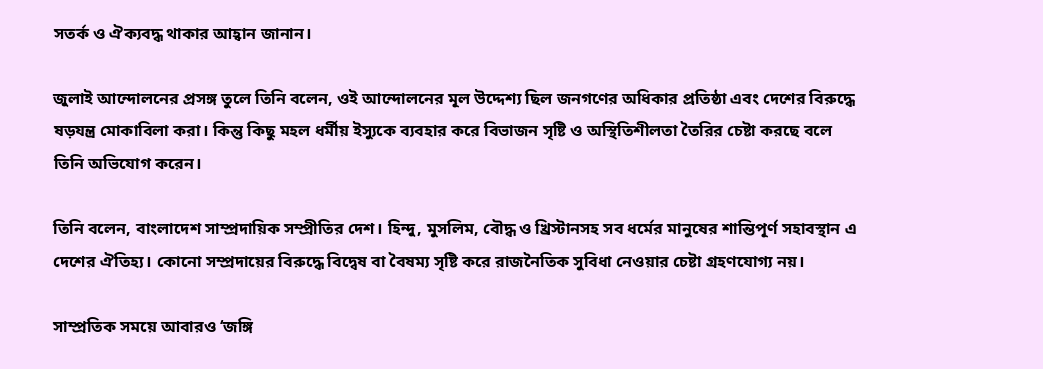সতর্ক ও ঐক্যবদ্ধ থাকার আহ্বান জানান।

জুলাই আন্দোলনের প্রসঙ্গ তুলে তিনি বলেন, ওই আন্দোলনের মূল উদ্দেশ্য ছিল জনগণের অধিকার প্রতিষ্ঠা এবং দেশের বিরুদ্ধে ষড়যন্ত্র মোকাবিলা করা। কিন্তু কিছু মহল ধর্মীয় ইস্যুকে ব্যবহার করে বিভাজন সৃষ্টি ও অস্থিতিশীলতা তৈরির চেষ্টা করছে বলে তিনি অভিযোগ করেন।

তিনি বলেন, বাংলাদেশ সাম্প্রদায়িক সম্প্রীতির দেশ। হিন্দু, মুসলিম, বৌদ্ধ ও খ্রিস্টানসহ সব ধর্মের মানুষের শান্তিপূর্ণ সহাবস্থান এ দেশের ঐতিহ্য। কোনো সম্প্রদায়ের বিরুদ্ধে বিদ্বেষ বা বৈষম্য সৃষ্টি করে রাজনৈতিক সুবিধা নেওয়ার চেষ্টা গ্রহণযোগ্য নয়।

সাম্প্রতিক সময়ে আবারও ‘জঙ্গি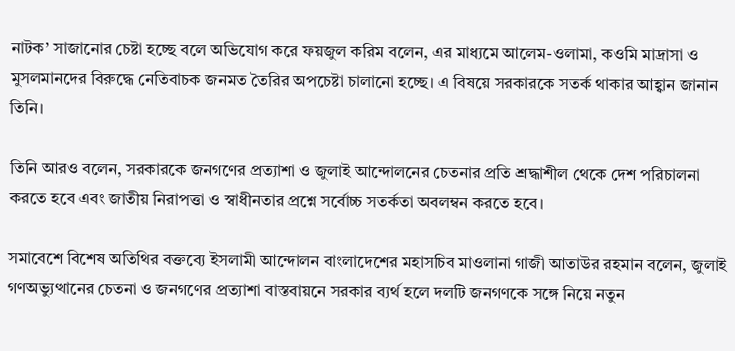নাটক’ সাজানোর চেষ্টা হচ্ছে বলে অভিযোগ করে ফয়জুল করিম বলেন, এর মাধ্যমে আলেম-ওলামা, কওমি মাদ্রাসা ও মুসলমানদের বিরুদ্ধে নেতিবাচক জনমত তৈরির অপচেষ্টা চালানো হচ্ছে। এ বিষয়ে সরকারকে সতর্ক থাকার আহ্বান জানান তিনি।

তিনি আরও বলেন, সরকারকে জনগণের প্রত্যাশা ও জুলাই আন্দোলনের চেতনার প্রতি শ্রদ্ধাশীল থেকে দেশ পরিচালনা করতে হবে এবং জাতীয় নিরাপত্তা ও স্বাধীনতার প্রশ্নে সর্বোচ্চ সতর্কতা অবলম্বন করতে হবে।

সমাবেশে বিশেষ অতিথির বক্তব্যে ইসলামী আন্দোলন বাংলাদেশের মহাসচিব মাওলানা গাজী আতাউর রহমান বলেন, জুলাই গণঅভ্যুত্থানের চেতনা ও জনগণের প্রত্যাশা বাস্তবায়নে সরকার ব্যর্থ হলে দলটি জনগণকে সঙ্গে নিয়ে নতুন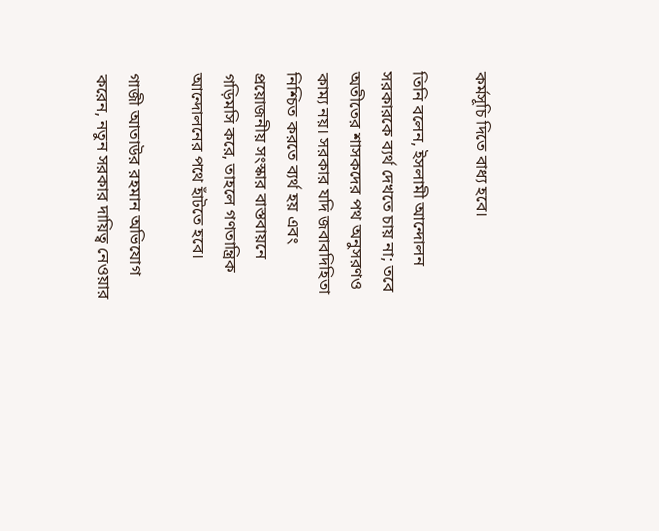কর্মসূচি দিতে বাধ্য হবে।

তিনি বলেন, ইসলামী আন্দোলন সরকারকে ব্যর্থ দেখতে চায় না; তবে অতীতের শাসকদের পথ অনুসরণও কাম্য নয়। সরকার যদি জবাবদিহিতা নিশ্চিত করতে ব্যর্থ হয় এবং প্রয়োজনীয় সংস্কার বাস্তবায়নে গড়িমসি করে, তাহলে গণতান্ত্রিক আন্দোলনের পথে হাঁটতে হবে।

গাজী আতাউর রহমান অভিযোগ করেন, নতুন সরকার দায়িত্ব নেওয়ার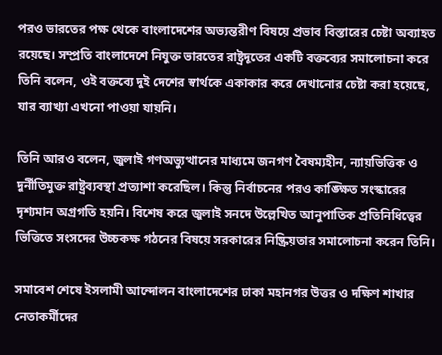পরও ভারতের পক্ষ থেকে বাংলাদেশের অভ্যন্তরীণ বিষয়ে প্রভাব বিস্তারের চেষ্টা অব্যাহত রয়েছে। সম্প্রতি বাংলাদেশে নিযুক্ত ভারতের রাষ্ট্রদূতের একটি বক্তব্যের সমালোচনা করে তিনি বলেন, ওই বক্তব্যে দুই দেশের স্বার্থকে একাকার করে দেখানোর চেষ্টা করা হয়েছে, যার ব্যাখ্যা এখনো পাওয়া যায়নি।

তিনি আরও বলেন, জুলাই গণঅভ্যুত্থানের মাধ্যমে জনগণ বৈষম্যহীন, ন্যায়ভিত্তিক ও দুর্নীতিমুক্ত রাষ্ট্রব্যবস্থা প্রত্যাশা করেছিল। কিন্তু নির্বাচনের পরও কাঙ্ক্ষিত সংস্কারের দৃশ্যমান অগ্রগতি হয়নি। বিশেষ করে জুলাই সনদে উল্লেখিত আনুপাতিক প্রতিনিধিত্বের ভিত্তিতে সংসদের উচ্চকক্ষ গঠনের বিষয়ে সরকারের নিষ্ক্রিয়তার সমালোচনা করেন তিনি।

সমাবেশ শেষে ইসলামী আন্দোলন বাংলাদেশের ঢাকা মহানগর উত্তর ও দক্ষিণ শাখার নেতাকর্মীদের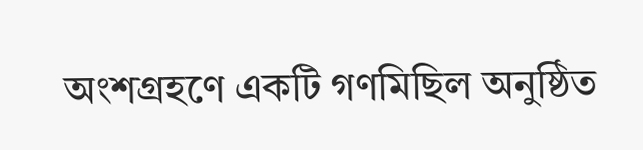অংশগ্রহণে একটি গণমিছিল অনুষ্ঠিত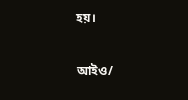হয়।

আইও/